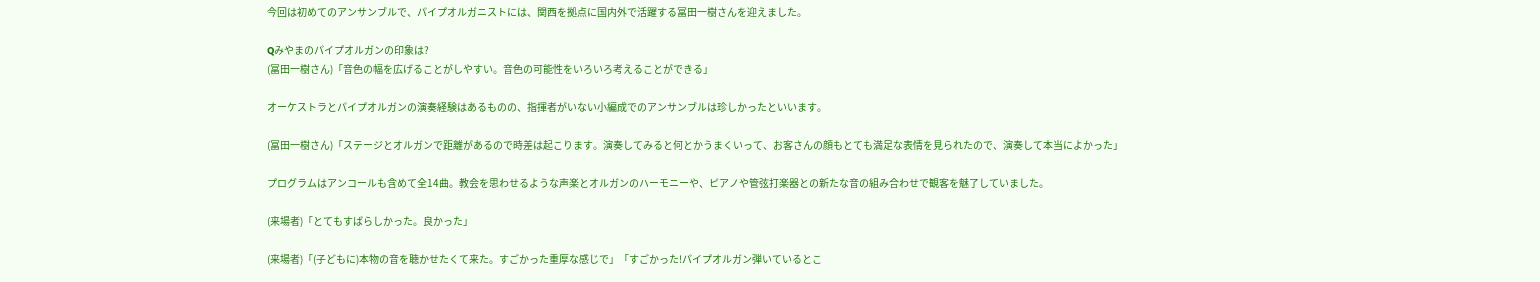今回は初めてのアンサンブルで、パイプオルガニストには、関西を拠点に国内外で活躍する冨田一樹さんを迎えました。

Qみやまのパイプオルガンの印象は?
(冨田一樹さん)「音色の幅を広げることがしやすい。音色の可能性をいろいろ考えることができる」

オーケストラとパイプオルガンの演奏経験はあるものの、指揮者がいない小編成でのアンサンブルは珍しかったといいます。

(冨田一樹さん)「ステージとオルガンで距離があるので時差は起こります。演奏してみると何とかうまくいって、お客さんの顔もとても満足な表情を見られたので、演奏して本当によかった」

プログラムはアンコールも含めて全14曲。教会を思わせるような声楽とオルガンのハーモニーや、ピアノや管弦打楽器との新たな音の組み合わせで観客を魅了していました。

(来場者)「とてもすばらしかった。良かった」

(来場者)「(子どもに)本物の音を聴かせたくて来た。すごかった重厚な感じで」「すごかった!パイプオルガン弾いているとこ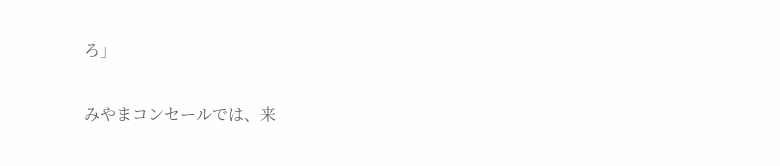ろ」

みやまコンセールでは、来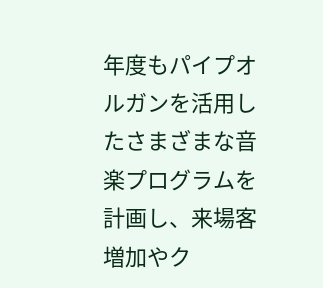年度もパイプオルガンを活用したさまざまな音楽プログラムを計画し、来場客増加やク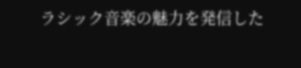ラシック音楽の魅力を発信した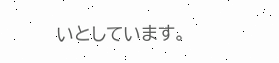いとしています。